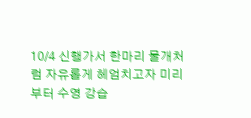10/4 신행가서 한마리 물개처럼 자유롭게 헤엄치고자 미리부터 수영 강습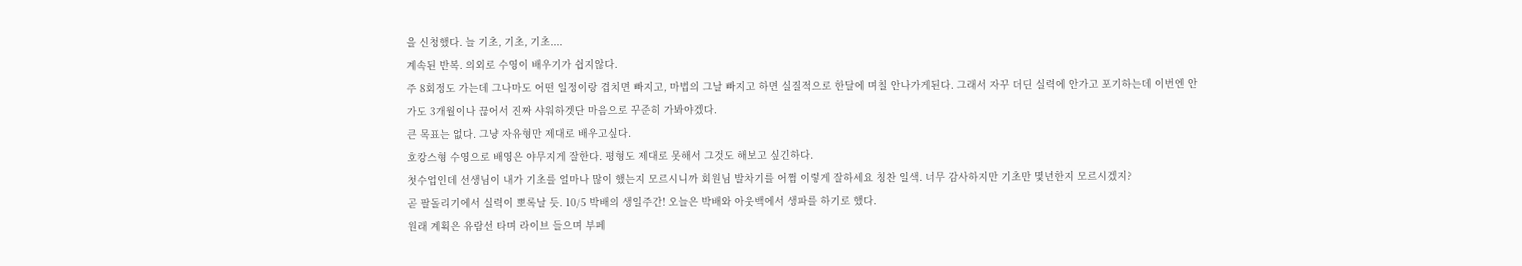을 신청했다. 늘 기초, 기초, 기초....
계속된 반복. 의외로 수영이 배우기가 쉽지않다.
주 8회정도 가는데 그나마도 어떤 일정이랑 겹치면 빠지고, 마법의 그날 빠지고 하면 실질적으로 한달에 며칠 안나가게된다. 그래서 자꾸 더딘 실력에 안가고 포기하는데 이번엔 안가도 3개월이나 끊어서 진짜 샤워하겟단 마음으로 꾸준히 가봐야겠다.
큰 목표는 없다. 그냥 자유형만 제대로 배우고싶다.
호캉스형 수영으로 배영은 야무지게 잘한다. 평형도 제대로 못해서 그것도 해보고 싶긴하다.
첫수업인데 선생님이 내가 기초를 얼마나 많이 했는지 모르시니까 회원님 발차기를 어쩜 이렇게 잘하세요 칭찬 일색. 너무 감사하지만 기초만 몇년한지 모르시겠지?
곧 팔돌리기에서 실력이 뽀록날 듯. 10/5 박배의 생일주간! 오늘은 박배와 아웃백에서 생파를 하기로 했다.
원래 계획은 유람선 타며 라이브 들으며 부페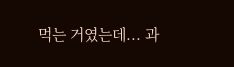먹는 거였는데... 과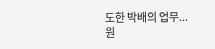도한 박배의 업무...
원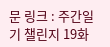문 링크 : 주간일기 챌린지 19화